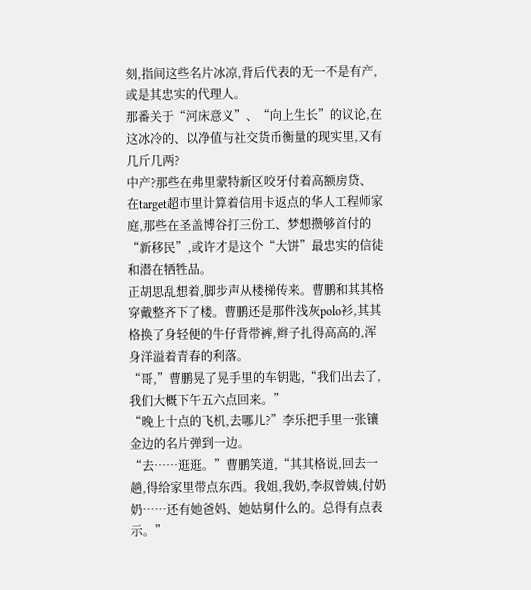刻,指间这些名片冰凉,背后代表的无一不是有产,或是其忠实的代理人。
那番关于“河床意义”、“向上生长”的议论,在这冰冷的、以净值与社交货币衡量的现实里,又有几斤几两?
中产?那些在弗里蒙特新区咬牙付着高额房贷、在target超市里计算着信用卡返点的华人工程师家庭,那些在圣盖博谷打三份工、梦想攒够首付的“新移民”,或许才是这个“大饼”最忠实的信徒和潜在牺牲品。
正胡思乱想着,脚步声从楼梯传来。曹鹏和其其格穿戴整齐下了楼。曹鹏还是那件浅灰polo衫,其其格换了身轻便的牛仔背带裤,辫子扎得高高的,浑身洋溢着青春的利落。
“哥,”曹鹏晃了晃手里的车钥匙,“我们出去了,我们大概下午五六点回来。”
“晚上十点的飞机,去哪儿?”李乐把手里一张镶金边的名片弹到一边。
“去……逛逛。”曹鹏笑道,“其其格说,回去一趟,得给家里带点东西。我姐,我奶,李叔曾姨,付奶奶……还有她爸妈、她姑舅什么的。总得有点表示。”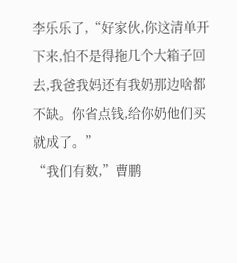李乐乐了,“好家伙,你这清单开下来,怕不是得拖几个大箱子回去,我爸我妈还有我奶那边啥都不缺。你省点钱,给你奶他们买就成了。”
“我们有数,”曹鹏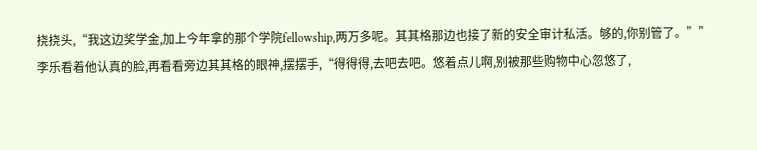挠挠头,“我这边奖学金,加上今年拿的那个学院fellowship,两万多呢。其其格那边也接了新的安全审计私活。够的,你别管了。””
李乐看着他认真的脸,再看看旁边其其格的眼神,摆摆手,“得得得,去吧去吧。悠着点儿啊,别被那些购物中心忽悠了,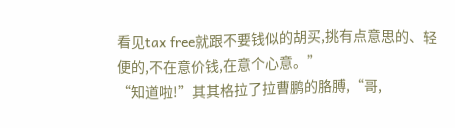看见tax free就跟不要钱似的胡买,挑有点意思的、轻便的,不在意价钱,在意个心意。”
“知道啦!”其其格拉了拉曹鹏的胳膊,“哥,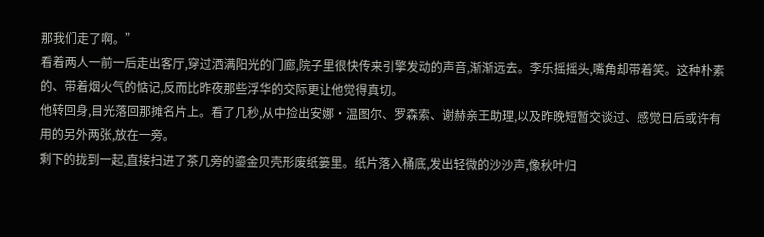那我们走了啊。”
看着两人一前一后走出客厅,穿过洒满阳光的门廊,院子里很快传来引擎发动的声音,渐渐远去。李乐摇摇头,嘴角却带着笑。这种朴素的、带着烟火气的惦记,反而比昨夜那些浮华的交际更让他觉得真切。
他转回身,目光落回那摊名片上。看了几秒,从中捡出安娜·温图尔、罗森索、谢赫亲王助理,以及昨晚短暂交谈过、感觉日后或许有用的另外两张,放在一旁。
剩下的拢到一起,直接扫进了茶几旁的鎏金贝壳形废纸篓里。纸片落入桶底,发出轻微的沙沙声,像秋叶归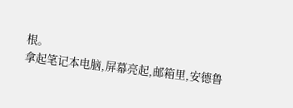根。
拿起笔记本电脑,屏幕亮起,邮箱里,安德鲁